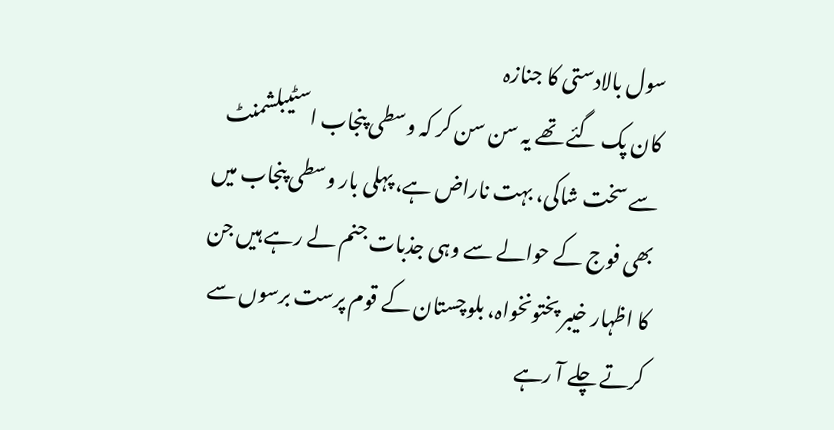سول بالادستی کا جنازہ
کان پک گئے تھے یہ سن سن کر کہ وسطی پنجاب اسٹیبلشمنٹ سے سخت شاکی، بہت ناراض ہے، پہلی بار وسطی پنجاب میں بھی فوج کے حوالے سے وہی جذبات جنم لے رہے ہیں جن کا اظہار خیبر پختونخواہ، بلوچستان کے قوم پرست برسوں سے کرتے چلے آ رہے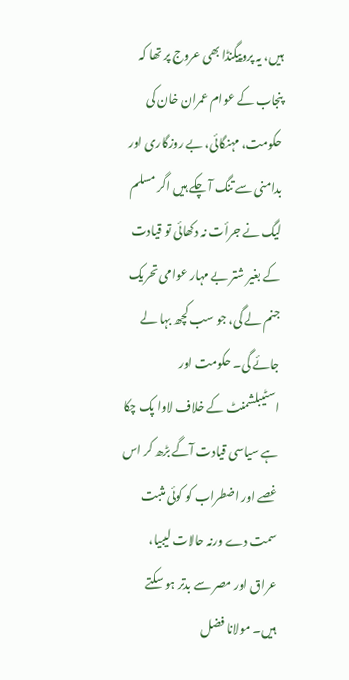ہیں، یہ پروپیگنڈا بھی عروج پر تھا کہ پنجاب کے عوام عمران خان کی حکومت، مہنگائی، بے روزگاری اور بدامنی سے تنگ آ چکے ہیں اگر مسلم لیگ نے جرأت نہ دکھائی تو قیادت کے بغیر شتر بے مہار عوامی تحریک جنم لے گی، جو سب کچھ بہا لے جائے گی۔ حکومت اور اسٹیبلشمنٹ کے خلاف لاوا پک چکا ہے سیاسی قیادت آگے بڑھ کر اس غصے اور اضطراب کو کوئی مثبت سمت دے ورنہ حالات لیبیا، عراق اور مصر سے بدتر ہو سکتے ہیں۔ مولانا فضل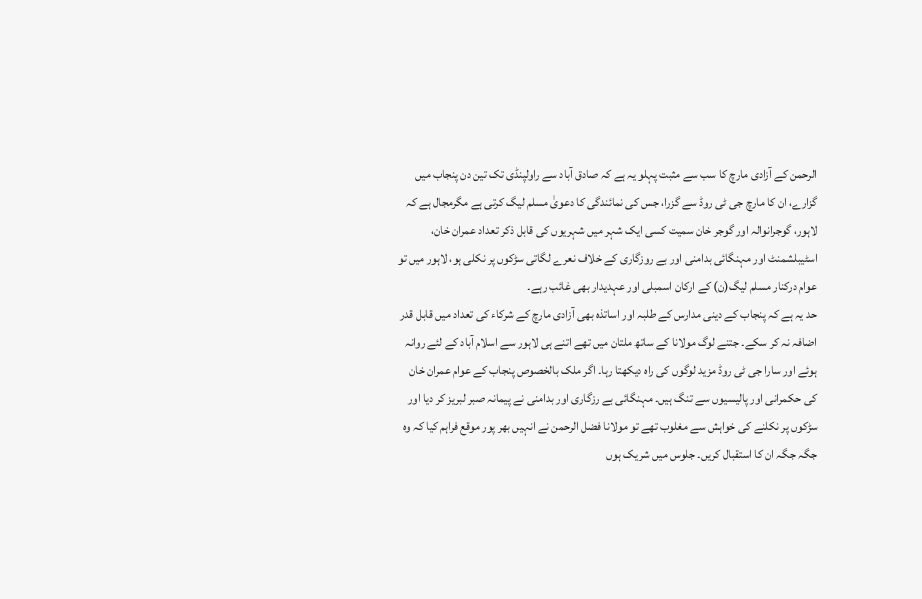الرحمن کے آزادی مارچ کا سب سے مثبت پہلو یہ ہے کہ صادق آباد سے راولپنڈی تک تین دن پنجاب میں گزارے، ان کا مارچ جی ٹی روڈ سے گزرا، جس کی نمائندگی کا دعویٰ مسلم لیگ کرتی ہے مگرمجال ہے کہ لاہور، گوجرانوالہ اور گوجر خان سمیت کسی ایک شہر میں شہریوں کی قابل ذکر تعداد عمران خان، اسٹیبلشمنٹ اور مہنگائی بدامنی اور بے روزگاری کے خلاف نعرے لگاتی سڑکوں پر نکلی ہو، لاہور میں تو عوام درکنار مسلم لیگ(ن) کے ارکان اسمبلی اور عہدیدار بھی غائب رہے۔
حد یہ ہے کہ پنجاب کے دینی مدارس کے طلبہ اور اساتذہ بھی آزادی مارچ کے شرکاء کی تعداد میں قابل قدر اضافہ نہ کر سکے۔ جتنے لوگ مولانا کے ساتھ ملتان میں تھے اتنے ہی لاہور سے اسلام آباد کے لئے روانہ ہوئے اور سارا جی ٹی روڈ مزید لوگوں کی راہ دیکھتا رہا۔ اگر ملک بالخصوص پنجاب کے عوام عمران خان کی حکمرانی اور پالیسیوں سے تنگ ہیں۔ مہنگائی بے رزگاری اور بدامنی نے پیمانہ صبر لبریز کر دیا اور سڑکوں پر نکلنے کی خواہش سے مغلوب تھے تو مولانا فضل الرحمن نے انہیں بھر پور موقع فراہم کیا کہ وہ جگہ جگہ ان کا استقبال کریں۔ جلوس میں شریک ہوں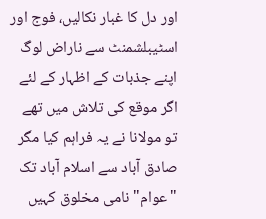اور دل کا غبار نکالیں، فوج اور اسٹیبلشمنٹ سے ناراض لوگ اپنے جذبات کے اظہار کے لئے اگر موقع کی تلاش میں تھے تو مولانا نے یہ فراہم کیا مگر صادق آباد سے اسلام آباد تک "عوام" نامی مخلوق کہیں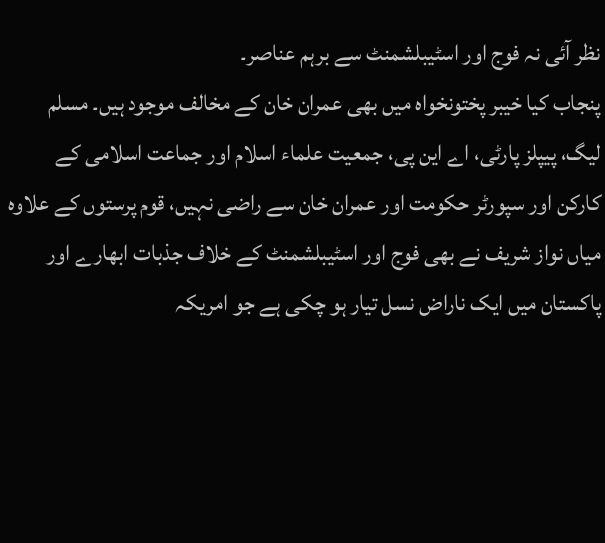نظر آئی نہ فوج اور اسٹیبلشمنٹ سے برہم عناصر۔
پنجاب کیا خیبر پختونخواہ میں بھی عمران خان کے مخالف موجود ہیں۔ مسلم لیگ، پیپلز پارٹی، اے این پی، جمعیت علماء اسلام اور جماعت اسلامی کے کارکن اور سپورٹر حکومت اور عمران خان سے راضی نہیں، قوم پرستوں کے علاوہ میاں نواز شریف نے بھی فوج اور اسٹیبلشمنٹ کے خلاف جذبات ابھارے اور پاکستان میں ایک ناراض نسل تیار ہو چکی ہے جو امریکہ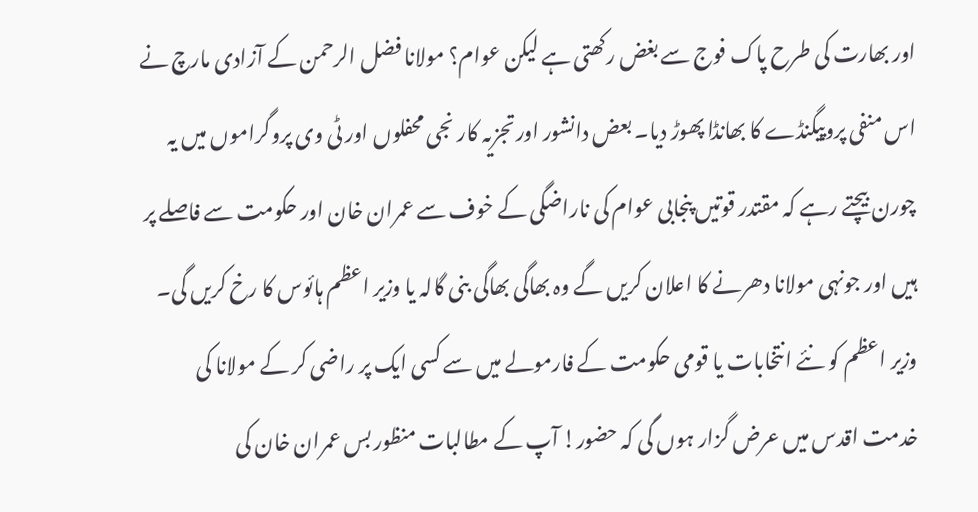اور بھارت کی طرح پاک فوج سے بغض رکھتی ہے لیکن عوام؟ مولانا فضل الرحمن کے آزادی مارچ نے اس منفی پروپیگنڈے کا بھانڈا پھوڑ دیا۔ بعض دانشور اورتجزیہ کار نجی محفلوں اور ٹی وی پروگراموں میں یہ چورن بیچتے رہے کہ مقتدر قوتیں پنجابی عوام کی ناراضگی کے خوف سے عمران خان اور حکومت سے فاصلے پر ہیں اور جونہی مولانا دھرنے کا اعلان کریں گے وہ بھاگی بھاگی بنی گالہ یا وزیر اعظم ہائوس کا رخ کریں گی۔ وزیر اعظم کو نئے انتخابات یا قومی حکومت کے فارمولے میں سے کسی ایک پر راضی کر کے مولانا کی خدمت اقدس میں عرض گزار ہوں گی کہ حضور! آپ کے مطالبات منظور بس عمران خان کی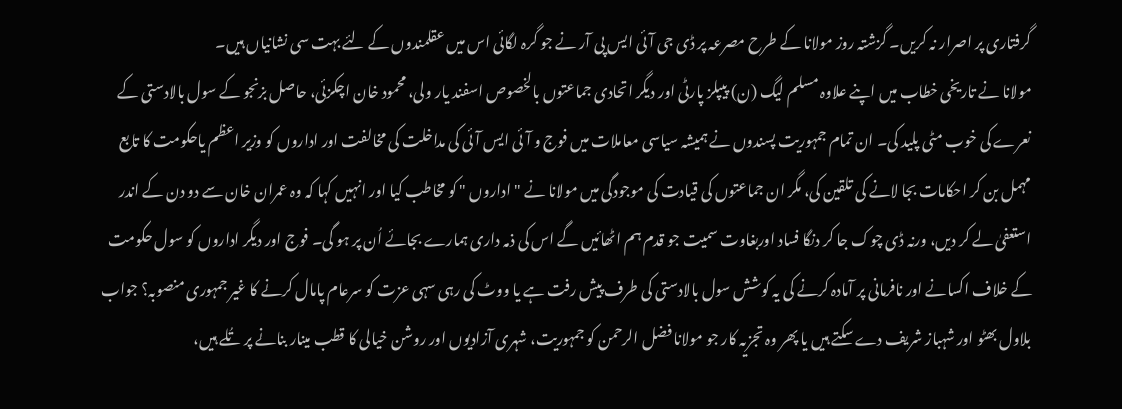گرفتاری پر اصرار نہ کریں۔ گزشتہ روز مولانا کے طرح مصرعہ پر ڈی جی آئی ایس پی آر نے جو گرہ لگائی اس میں عقلمندوں کے لئے بہت سی نشانیاں ہیں۔
مولانا نے تاریخی خطاب میں اپنے علاوہ مسلم لیگ (ن) پیپلز پارٹی اور دیگر اتحادی جماعتوں بالخصوص اسفند یار ولی، محمود خان اچکزئی، حاصل بزنجو کے سول بالادستی کے نعرے کی خوب مٹی پلید کی۔ ان تمام جمہوریت پسندوں نے ہمیشہ سیاسی معاملات میں فوج و آئی ایس آئی کی مداخلت کی مخالفت اور اداروں کو وزیر اعظم یاحکومت کا تابع مہمل بن کر احکامات بجا لانے کی تلقین کی، مگر ان جماعتوں کی قیادت کی موجودگی میں مولانا نے "اداروں " کو مخاطب کیا اور انہیں کہا کہ وہ عمران خان سے دو دن کے اندر استعفیٰ لے کر دیں، ورنہ ڈی چوک جا کر دنگا فساد اوربغاوت سمیت جو قدم ہم اٹھائیں گے اس کی ذمہ داری ہمارے بجائے اُن پر ہو گی۔ فوج اور دیگر اداروں کو سول حکومت کے خلاف اکسانے اور نافرمانی پر آمادہ کرنے کی یہ کوشش سول بالادستی کی طرف پیش رفت ہے یا ووٹ کی رہی سہی عزت کو سرعام پامال کرنے کا غیر جمہوری منصوبہ؟ جواب بلاول بھٹو اور شہباز شریف دے سکتے ہیں یا پھر وہ تجزیہ کار جو مولانا فضل الرحمن کو جمہوریت، شہری آزادیوں اور روشن خیالی کا قطب مینار بنانے پر تُلے ہیں،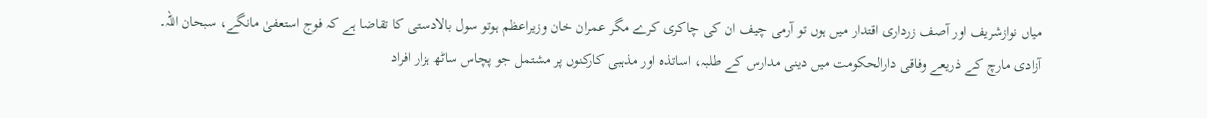میاں نوازشریف اور آصف زرداری اقتدار میں ہوں تو آرمی چیف ان کی چاکری کرے مگر عمران خان وزیراعظم ہوتو سول بالادستی کا تقاضا ہے کہ فوج استعفیٰ مانگے، سبحان اللہ۔
آزادی مارچ کے ذریعے وفاقی دارالحکومت میں دینی مدارس کے طلبہ، اساتذہ اور مذہبی کارکنوں پر مشتمل جو پچاس ساٹھ ہزار افراد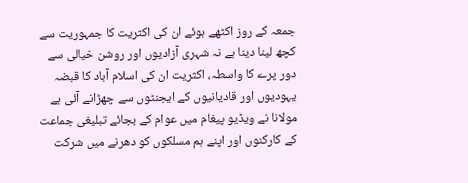جمعہ کے روز اکٹھے ہوئے ان کی اکثریت کا جمہوریت سے کچھ لینا دینا ہے نہ شہری آزادیوں اور روشن خیالی سے دور پرے کا واسطہ، اکثریت ان کی اسلام آباد کا قبضہ یہودیوں اور قادیانیوں کے ایجنٹوں سے چھڑانے آئی ہے مولانا نے ویڈیو پیغام میں عوام کے بجائے تبلیغی جماعت کے کارکنوں اور اپنے ہم مسلکوں کو دھرنے میں شرکت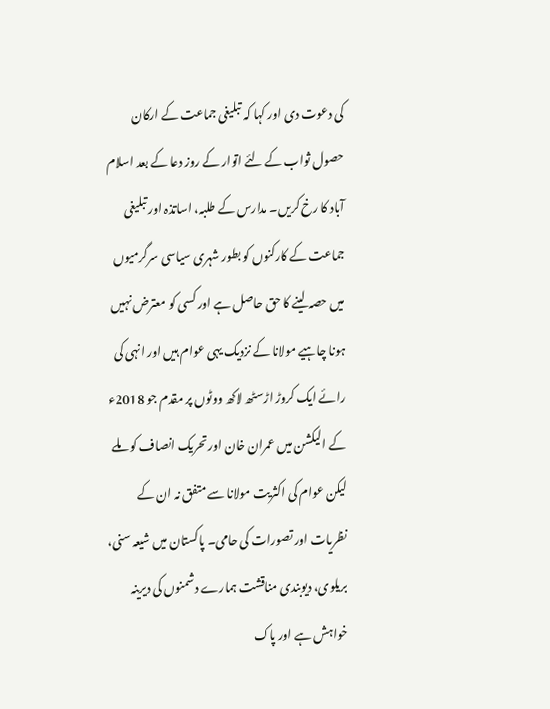کی دعوت دی اور کہا کہ تبلیغی جماعت کے ارکان حصول ثواب کے لئے اتوار کے روز دعا کے بعد اسلام آباد کا رخ کریں۔ مدارس کے طلبہ، اساتذہ اور تبلیغی جماعت کے کارکنوں کو بطور شہری سیاسی سرگرمیوں میں حصہ لینے کا حق حاصل ہے اور کسی کو معترض نہیں ہونا چاہیے مولانا کے نزدیک یہی عوام ہیں اور انہی کی رائے ایک کروڑ اڑسٹھ لاکھ ووٹوں پر مقدم جو 2018ء کے الیکشن میں عمران خان اور تحریک انصاف کو ملے لیکن عوام کی اکثریت مولانا سے متفق نہ ان کے نظریات اور تصورات کی حامی۔ پاکستان میں شیعہ سنی، بریلوی، دیوبندی مناقشت ہمارے دشمنوں کی دیرینہ خواہش ہے اور پاک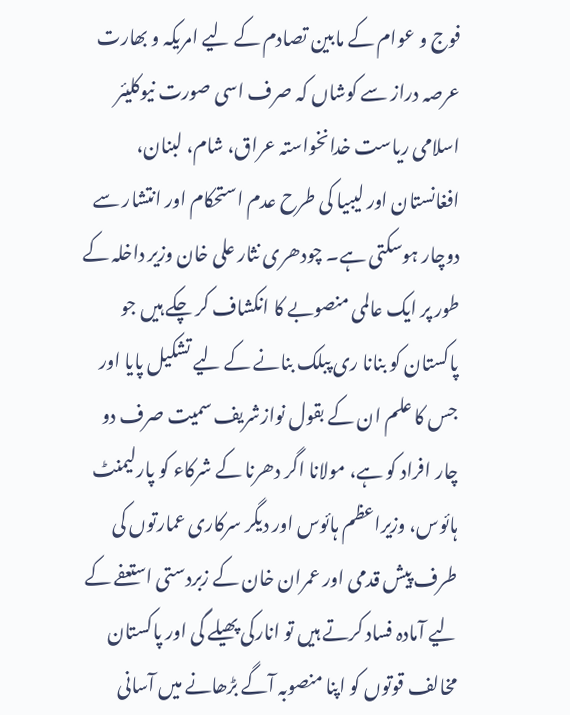فوج و عوام کے مابین تصادم کے لیے امریکہ و بھارت عرصہ دراز سے کوشاں کہ صرف اسی صورت نیوکلیئر اسلامی ریاست خدانخواستہ عراق، شام، لبنان، افغانستان اور لیبیا کی طرح عدم استحکام اور انتشار سے دوچار ہوسکتی ہے۔ چودھری نثار علی خان وزیر داخلہ کے طور پر ایک عالمی منصوبے کا انکشاف کر چکے ہیں جو پاکستان کو بنانا ری پبلک بنانے کے لیے تشکیل پایا اور جس کا علم ان کے بقول نوازشریف سمیت صرف دو چار افراد کو ہے، مولانا اگر دھرنا کے شرکاء کو پارلیمنٹ ہائوس، وزیراعظم ہائوس اور دیگر سرکاری عمارتوں کی طرف پیش قدمی اور عمران خان کے زبردستی استعفے کے لیے آمادہ فساد کرتے ہیں تو انارکی پھیلے گی اور پاکستان مخالف قوتوں کو اپنا منصوبہ آگے بڑھانے میں آسانی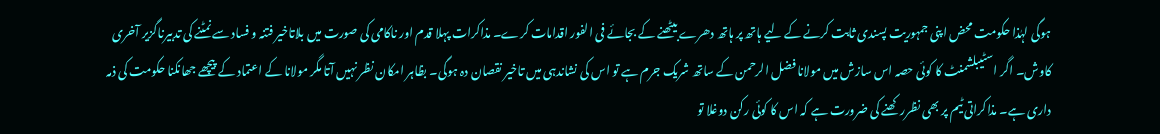ہوگی لہٰذا حکومت محض اپنی جمہوریت پسندی ثابت کرنے کے لیے ہاتھ پر ہاتھ دھرے بیٹھنے کے بجائے فی الفور اقدامات کرے۔ مذاکرات پہلا قدم اور ناکامی کی صورت میں بلاتاخیر فتنہ و فساد سے نمٹنے کی تدبیرناگزیر آخری کاوش۔ اگر اسٹیبلشمنٹ کا کوئی حصہ اس سازش میں مولانا فضل الرحمن کے ساتھ شریک جرم ہے تو اس کی نشاندہی میں تاخیر نقصان دہ ہوگی۔ بظاہر امکان نظر نہیں آتا مگر مولانا کے اعتماد کے پیچھے جھانکنا حکومت کی ذمہ داری ہے۔ مذاکراتی ٹیم پر بھی نظررکھنے کی ضرورت ہے کہ اس کا کوئی رکن دوغلا تو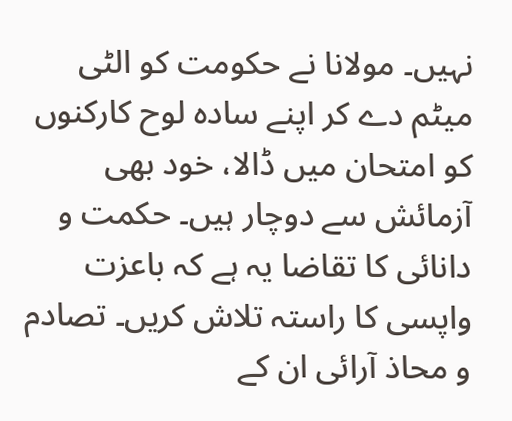نہیں۔ مولانا نے حکومت کو الٹی میٹم دے کر اپنے سادہ لوح کارکنوں کو امتحان میں ڈالا، خود بھی آزمائش سے دوچار ہیں۔ حکمت و دانائی کا تقاضا یہ ہے کہ باعزت واپسی کا راستہ تلاش کریں۔ تصادم و محاذ آرائی ان کے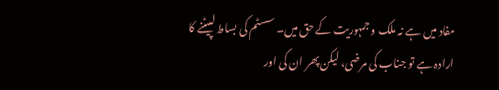مفاد میں ہے نہ ملک و جمہوریت کے حق میں۔ سسٹم کی بساط لپیٹنے کا ارادہ ہے تو جناب کی مرضی، لیکن پھر ان کی اور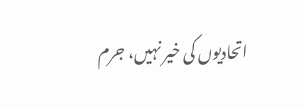اتحادیوں کی خیر نہیں، جرم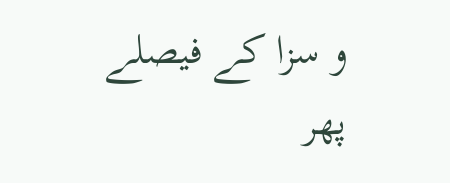و سزا کے فیصلے پھر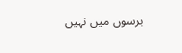برسوں میں نہیں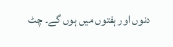دنوں اور ہفتوں میں ہوں گے۔ چٹ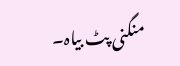منگنی پٹ بیاہ۔